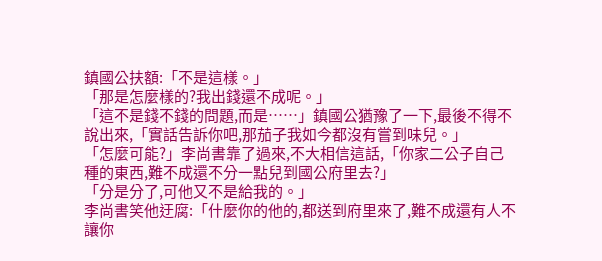鎮國公扶額:「不是這樣。」
「那是怎麼樣的?我出錢還不成呢。」
「這不是錢不錢的問題,而是……」鎮國公猶豫了一下,最後不得不說出來,「實話告訴你吧,那茄子我如今都沒有嘗到味兒。」
「怎麼可能?」李尚書靠了過來,不大相信這話,「你家二公子自己種的東西,難不成還不分一點兒到國公府里去?」
「分是分了,可他又不是給我的。」
李尚書笑他迂腐:「什麼你的他的,都送到府里來了,難不成還有人不讓你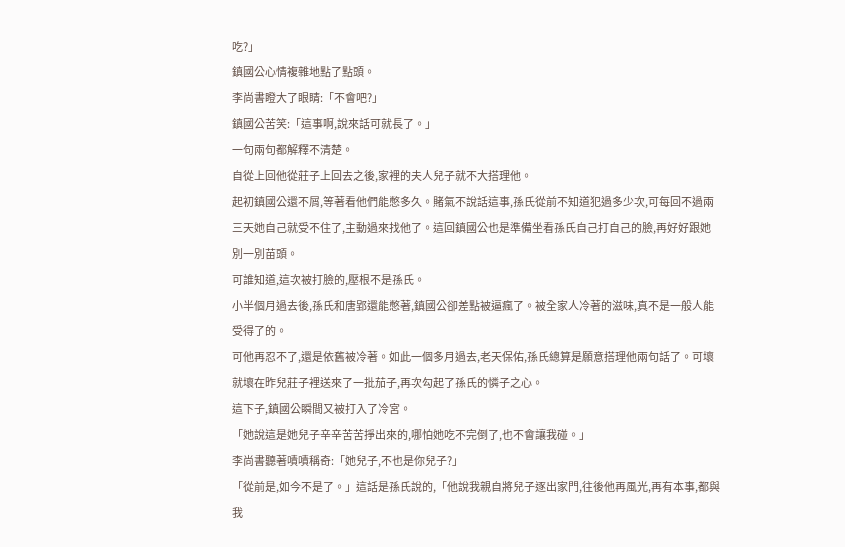吃?」
鎮國公心情複雜地點了點頭。
李尚書瞪大了眼睛:「不會吧?」
鎮國公苦笑:「這事啊,說來話可就長了。」
一句兩句都解釋不清楚。
自從上回他從莊子上回去之後,家裡的夫人兒子就不大搭理他。
起初鎮國公還不屑,等著看他們能憋多久。賭氣不說話這事,孫氏從前不知道犯過多少次,可每回不過兩三天她自己就受不住了,主動過來找他了。這回鎮國公也是準備坐看孫氏自己打自己的臉,再好好跟她別一別苗頭。
可誰知道,這次被打臉的,壓根不是孫氏。
小半個月過去後,孫氏和唐郢還能憋著,鎮國公卻差點被逼瘋了。被全家人冷著的滋味,真不是一般人能受得了的。
可他再忍不了,還是依舊被冷著。如此一個多月過去,老天保佑,孫氏總算是願意搭理他兩句話了。可壞就壞在昨兒莊子裡送來了一批茄子,再次勾起了孫氏的憐子之心。
這下子,鎮國公瞬間又被打入了冷宮。
「她說這是她兒子辛辛苦苦掙出來的,哪怕她吃不完倒了,也不會讓我碰。」
李尚書聽著嘖嘖稱奇:「她兒子,不也是你兒子?」
「從前是,如今不是了。」這話是孫氏說的,「他說我親自將兒子逐出家門,往後他再風光,再有本事,都與我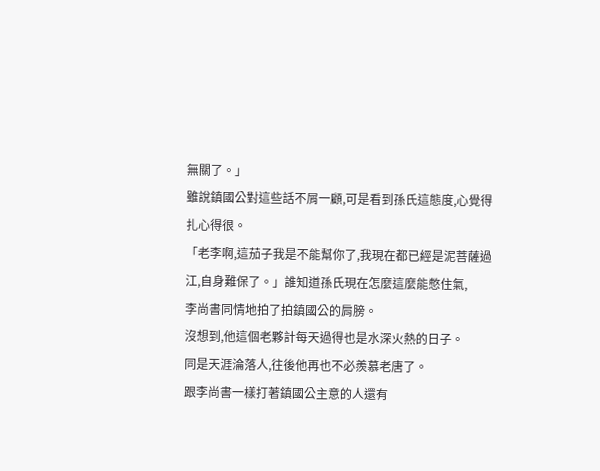無關了。」
雖說鎮國公對這些話不屑一顧,可是看到孫氏這態度,心覺得扎心得很。
「老李啊,這茄子我是不能幫你了,我現在都已經是泥菩薩過江,自身難保了。」誰知道孫氏現在怎麼這麼能憋住氣,
李尚書同情地拍了拍鎮國公的肩膀。
沒想到,他這個老夥計每天過得也是水深火熱的日子。
同是天涯淪落人,往後他再也不必羨慕老唐了。
跟李尚書一樣打著鎮國公主意的人還有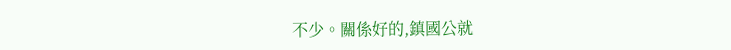不少。關係好的,鎮國公就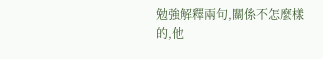勉強解釋兩句,關係不怎麼樣的,他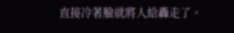直接冷著臉就將人給轟走了。